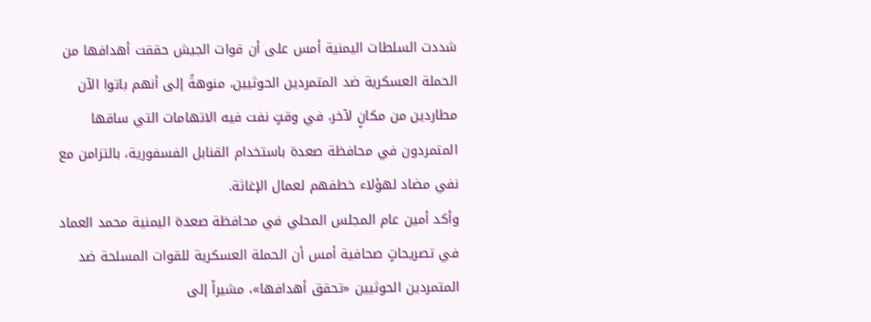شددت السلطات اليمنية أمس على أن قوات الجيش حققت أهدافها من الحملة العسكرية ضد المتمردين الحوثيين، منوهةً إلى أنهم باتوا الآن مطاردين من مكانٍ لآخر، في وقتٍ نفت فيه الاتهامات التي ساقها المتمردون في محافظة صعدة باستخدام القنابل الفسفورية، بالتزامن مع نفي مضاد لهؤلاء خطفهم لعمال الإغاثة.
وأكد أمين عام المجلس المحلي في محافظة صعدة اليمنية محمد العماد في تصريحاتٍ صحافية أمس أن الحملة العسكرية للقوات المسلحة ضد المتمردين الحوثيين «تحقق أهدافها»، مشيراً إلى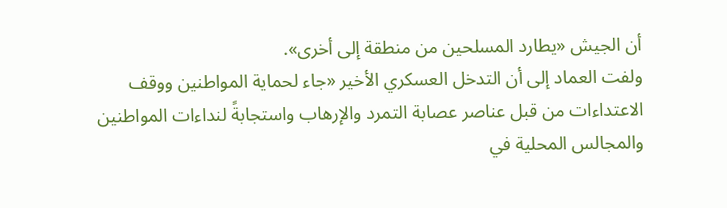أن الجيش «يطارد المسلحين من منطقة إلى أخرى».
ولفت العماد إلى أن التدخل العسكري الأخير «جاء لحماية المواطنين ووقف الاعتداءات من قبل عناصر عصابة التمرد والإرهاب واستجابةً لنداءات المواطنين والمجالس المحلية في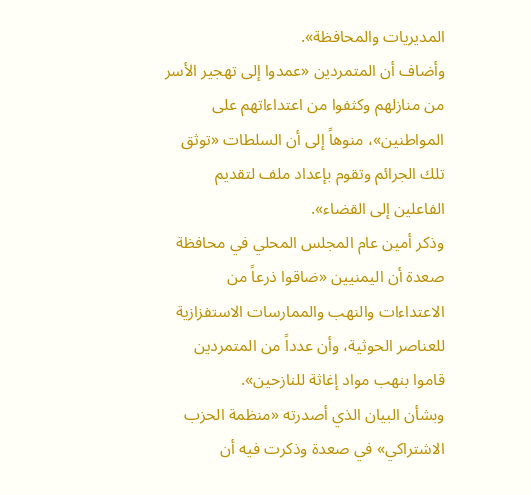المديريات والمحافظة».
وأضاف أن المتمردين «عمدوا إلى تهجير الأسر من منازلهم وكثفوا من اعتداءاتهم على المواطنين»، منوهاً إلى أن السلطات «توثق تلك الجرائم وتقوم بإعداد ملف لتقديم الفاعلين إلى القضاء».
وذكر أمين عام المجلس المحلي في محافظة صعدة أن اليمنيين «ضاقوا ذرعاً من الاعتداءات والنهب والممارسات الاستفزازية للعناصر الحوثية، وأن عدداً من المتمردين قاموا بنهب مواد إغاثة للنازحين».
وبشأن البيان الذي أصدرته «منظمة الحزب الاشتراكي» في صعدة وذكرت فيه أن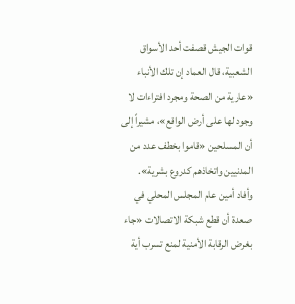قوات الجيش قصفت أحد الأسواق الشعبية، قال العماد إن تلك الأنباء «عارية من الصحة ومجرد افتراءات لا وجود لها على أرض الواقع»، مشيراً إلى أن المسلحين «قاموا بخطف عدد من المدنيين واتخاذهم كدروع بشرية».
وأفاد أمين عام المجلس المحلي في صعدة أن قطع شبكة الاتصالات «جاء بغرض الرقابة الأمنية لمنع تسرب أية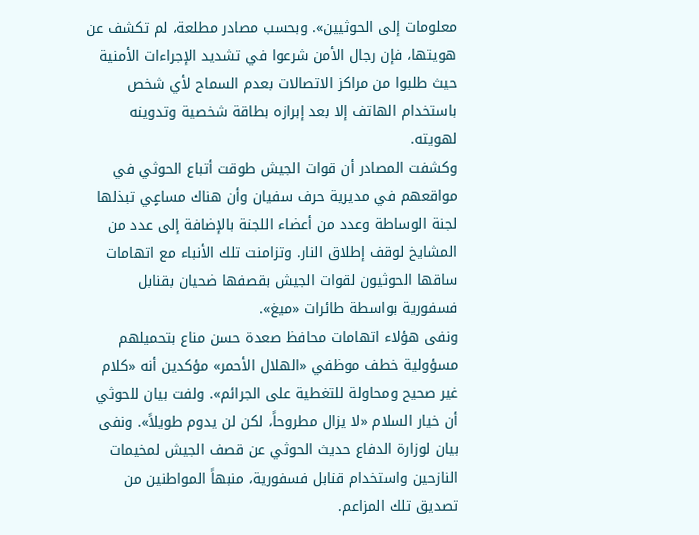معلومات إلى الحوثيين». وبحسب مصادر مطلعة، لم تكشف عن هويتها، فإن رجال الأمن شرعوا في تشديد الإجراءات الأمنية حيث طلبوا من مراكز الاتصالات بعدم السماح لأي شخص باستخدام الهاتف إلا بعد إبرازه بطاقة شخصية وتدوينه لهويته.
وكشفت المصادر أن قوات الجيش طوقت أتباع الحوثي في مواقعهم في مديرية حرف سفيان وأن هناك مساعٍي تبذلها لجنة الوساطة وعدد من أعضاء اللجنة بالإضافة إلى عدد من المشايخ لوقف إطلاق النار. وتزامنت تلك الأنباء مع اتهامات ساقها الحوثيون لقوات الجيش بقصفها ضحيان بقنابل فسفورية بواسطة طائرات «ميغ».
ونفى هؤلاء اتهامات محافظ صعدة حسن مناع بتحميلهم مسؤولية خطف موظفي «الهلال الأحمر» مؤكدين أنه «كلام غير صحيح ومحاولة للتغطية على الجرائم». ولفت بيان للحوثي أن خيار السلام «لا يزال مطروحاً، لكن لن يدوم طويلاً». ونفى بيان لوزارة الدفاع حديث الحوثي عن قصف الجيش لمخيمات النازحين واستخدام قنابل فسفورية، منبهاً المواطنين من تصديق تلك المزاعم.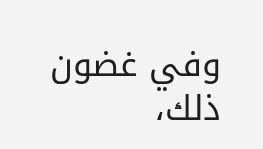وفي غضون ذلك،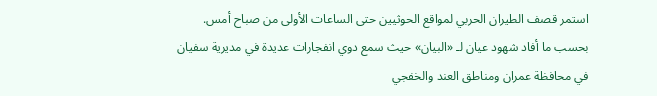استمر قصف الطيران الحربي لمواقع الحوثيين حتى الساعات الأولى من صباح أمس. بحسب ما أفاد شهود عيان لـ «البيان» حيث سمع دوي انفجارات عديدة في مديرية سفيان في محافظة عمران ومناطق العند والخفجي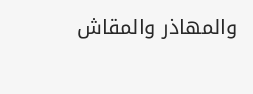والمهاذر والمقاش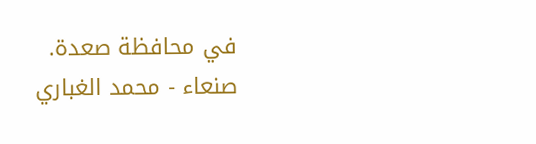في محافظة صعدة.
صنعاء - محمد الغباري